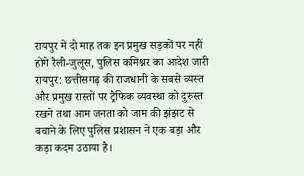रायपुर में दो माह तक इन प्रमुख सड़कों पर नहीं होंगे रैली-जुलूस, पुलिस कमिश्नर का आदेश जारी
रायपुर: छत्तीसगढ़ की राजधानी के सबसे व्यस्त और प्रमुख रास्तों पर ट्रैफिक व्यवस्था को दुरुस्त रखने तथा आम जनता को जाम की झंझट से बचाने के लिए पुलिस प्रशासन ने एक बड़ा और कड़ा कदम उठाया है।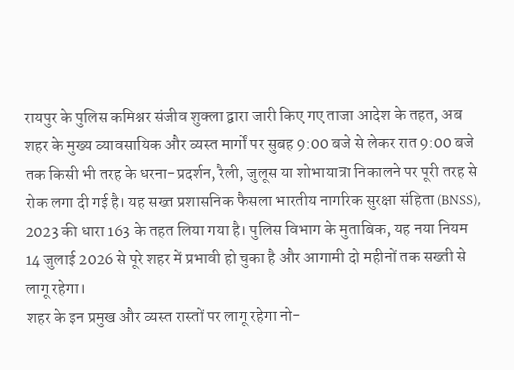रायपुर के पुलिस कमिश्नर संजीव शुक्ला द्वारा जारी किए गए ताजा आदेश के तहत, अब शहर के मुख्य व्यावसायिक और व्यस्त मार्गों पर सुबह 9:00 बजे से लेकर रात 9:00 बजे तक किसी भी तरह के धरना-प्रदर्शन, रैली, जुलूस या शोभायात्रा निकालने पर पूरी तरह से रोक लगा दी गई है। यह सख्त प्रशासनिक फैसला भारतीय नागरिक सुरक्षा संहिता (BNSS), 2023 की धारा 163 के तहत लिया गया है। पुलिस विभाग के मुताबिक, यह नया नियम 14 जुलाई 2026 से पूरे शहर में प्रभावी हो चुका है और आगामी दो महीनों तक सख्ती से लागू रहेगा।
शहर के इन प्रमुख और व्यस्त रास्तों पर लागू रहेगा नो-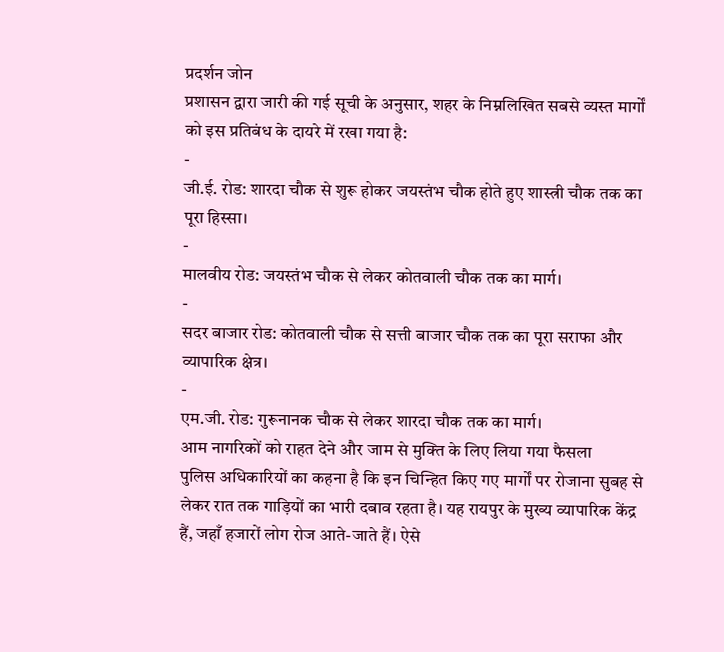प्रदर्शन जोन
प्रशासन द्वारा जारी की गई सूची के अनुसार, शहर के निम्नलिखित सबसे व्यस्त मार्गों को इस प्रतिबंध के दायरे में रखा गया है:
-
जी.ई. रोड: शारदा चौक से शुरू होकर जयस्तंभ चौक होते हुए शास्त्री चौक तक का पूरा हिस्सा।
-
मालवीय रोड: जयस्तंभ चौक से लेकर कोतवाली चौक तक का मार्ग।
-
सदर बाजार रोड: कोतवाली चौक से सत्ती बाजार चौक तक का पूरा सराफा और व्यापारिक क्षेत्र।
-
एम.जी. रोड: गुरूनानक चौक से लेकर शारदा चौक तक का मार्ग।
आम नागरिकों को राहत देने और जाम से मुक्ति के लिए लिया गया फैसला
पुलिस अधिकारियों का कहना है कि इन चिन्हित किए गए मार्गों पर रोजाना सुबह से लेकर रात तक गाड़ियों का भारी दबाव रहता है। यह रायपुर के मुख्य व्यापारिक केंद्र हैं, जहाँ हजारों लोग रोज आते-जाते हैं। ऐसे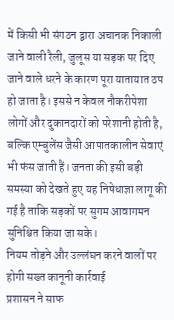में किसी भी संगठन द्वारा अचानक निकाली जाने वाली रैली, जुलूस या सड़क पर दिए जाने वाले धरने के कारण पूरा यातायात ठप हो जाता है। इससे न केवल नौकरीपेशा लोगों और दुकानदारों को परेशानी होती है, बल्कि एम्बुलेंस जैसी आपातकालीन सेवाएं भी फंस जाती हैं। जनता की इसी बड़ी समस्या को देखते हुए यह निषेधाज्ञा लागू की गई है ताकि सड़कों पर सुगम आवागमन सुनिश्चित किया जा सके।
नियम तोड़ने और उल्लंघन करने वालों पर होगी सख्त कानूनी कार्रवाई
प्रशासन ने साफ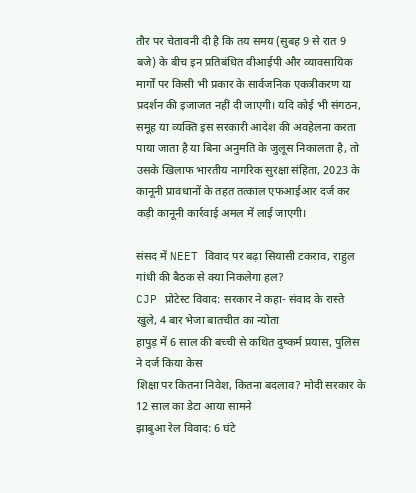तौर पर चेतावनी दी है कि तय समय (सुबह 9 से रात 9 बजे) के बीच इन प्रतिबंधित वीआईपी और व्यावसायिक मार्गों पर किसी भी प्रकार के सार्वजनिक एकत्रीकरण या प्रदर्शन की इजाजत नहीं दी जाएगी। यदि कोई भी संगठन, समूह या व्यक्ति इस सरकारी आदेश की अवहेलना करता पाया जाता है या बिना अनुमति के जुलूस निकालता है, तो उसके खिलाफ भारतीय नागरिक सुरक्षा संहिता, 2023 के कानूनी प्रावधानों के तहत तत्काल एफआईआर दर्ज कर कड़ी कानूनी कार्रवाई अमल में लाई जाएगी।

संसद में NEET विवाद पर बढ़ा सियासी टकराव, राहुल गांधी की बैठक से क्या निकलेगा हल?
CJP प्रोटेस्ट विवाद: सरकार ने कहा- संवाद के रास्ते खुले, 4 बार भेजा बातचीत का न्योता
हापुड़ में 6 साल की बच्ची से कथित दुष्कर्म प्रयास, पुलिस ने दर्ज किया केस
शिक्षा पर कितना निवेश, कितना बदलाव? मोदी सरकार के 12 साल का डेटा आया सामने
झाबुआ रेल विवाद: 6 घंटे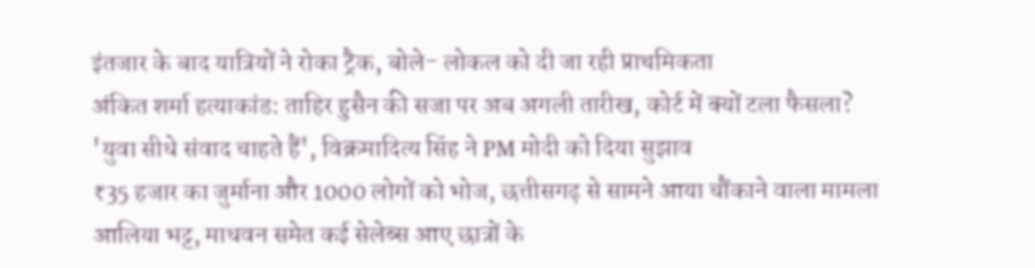इंतजार के बाद यात्रियों ने रोका ट्रैक, बोले- लोकल को दी जा रही प्राथमिकता
अंकित शर्मा हत्याकांड: ताहिर हुसैन की सजा पर अब अगली तारीख, कोर्ट में क्यों टला फैसला?
'युवा सीधे संवाद चाहते हैं', विक्रमादित्य सिंह ने PM मोदी को दिया सुझाव
₹35 हजार का जुर्माना और 1000 लोगों को भोज, छत्तीसगढ़ से सामने आया चौंकाने वाला मामला
आलिया भट्ट, माधवन समेत कई सेलेब्स आए छात्रों के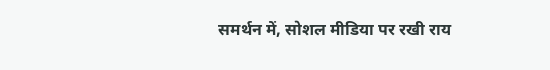समर्थन में, सोशल मीडिया पर रखी राय